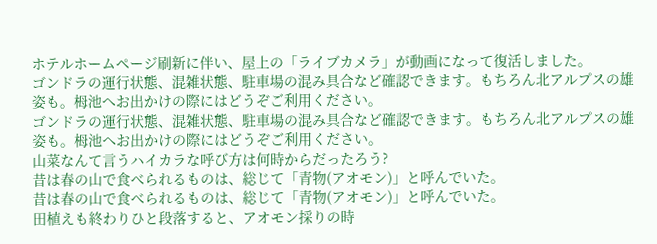ホテルホームページ刷新に伴い、屋上の「ライブカメラ」が動画になって復活しました。
ゴンドラの運行状態、混雑状態、駐車場の混み具合など確認できます。もちろん北アルプスの雄姿も。栂池へお出かけの際にはどうぞご利用ください。
ゴンドラの運行状態、混雑状態、駐車場の混み具合など確認できます。もちろん北アルプスの雄姿も。栂池へお出かけの際にはどうぞご利用ください。
山菜なんて言うハイカラな呼び方は何時からだったろう?
昔は春の山で食べられるものは、総じて「青物(アオモン)」と呼んでいた。
昔は春の山で食べられるものは、総じて「青物(アオモン)」と呼んでいた。
田植えも終わりひと段落すると、アオモン採りの時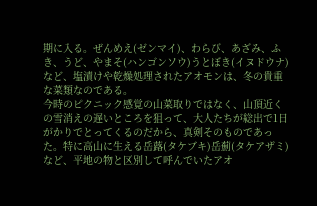期に入る。ぜんめえ(ゼンマイ)、わらび、あざみ、ふき、うど、やまそ(ハンゴンソウ)うとぼき(イヌドウナ)など、塩漬けや乾燥処理されたアオモンは、冬の貴重な菜類なのである。
今時のピクニック感覚の山菜取りではなく、山頂近くの雪消えの遅いところを狙って、大人たちが総出で1日がかりでとってくるのだから、真剣そのものであった。特に高山に生える岳蕗(タケブキ)岳薊(タケアザミ)など、平地の物と区別して呼んでいたアオ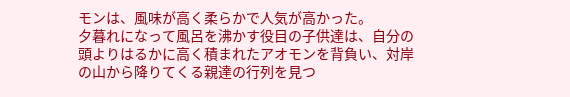モンは、風味が高く柔らかで人気が高かった。
夕暮れになって風呂を沸かす役目の子供達は、自分の頭よりはるかに高く積まれたアオモンを背負い、対岸の山から降りてくる親達の行列を見つ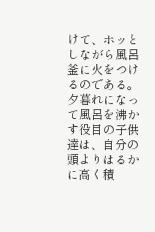けて、ホッとしながら風呂釜に火をつけるのである。
夕暮れになって風呂を沸かす役目の子供達は、自分の頭よりはるかに高く積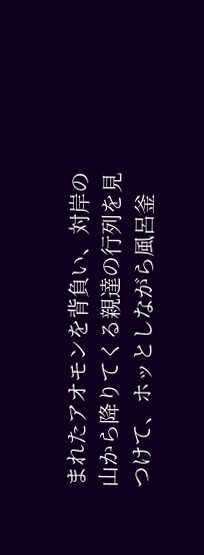まれたアオモンを背負い、対岸の山から降りてくる親達の行列を見つけて、ホッとしながら風呂釜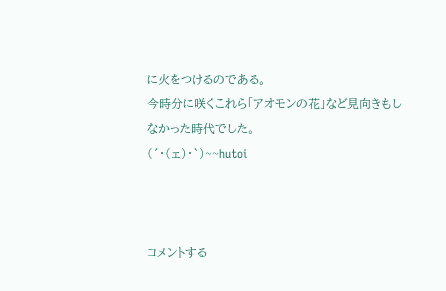に火をつけるのである。
今時分に咲くこれら「アオモンの花」など見向きもしなかった時代でした。
(´・(ェ)・`)~~hutoi



コメントする